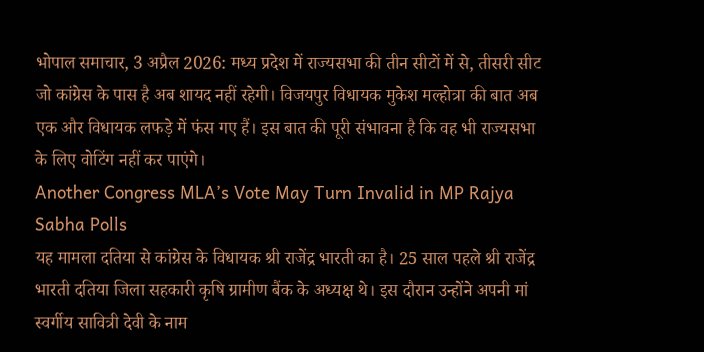भोपाल समाचार, 3 अप्रैल 2026: मध्य प्रदेश में राज्यसभा की तीन सीटों में से, तीसरी सीट जो कांग्रेस के पास है अब शायद नहीं रहेगी। विजयपुर विधायक मुकेश मल्होत्रा की बात अब एक और विधायक लफड़े में फंस गए हैं। इस बात की पूरी संभावना है कि वह भी राज्यसभा के लिए वोटिंग नहीं कर पाएंगे।
Another Congress MLA’s Vote May Turn Invalid in MP Rajya Sabha Polls
यह मामला दतिया से कांग्रेस के विधायक श्री राजेंद्र भारती का है। 25 साल पहले श्री राजेंद्र भारती दतिया जिला सहकारी कृषि ग्रामीण बैंक के अध्यक्ष थे। इस दौरान उन्होंने अपनी मां स्वर्गीय सावित्री देवी के नाम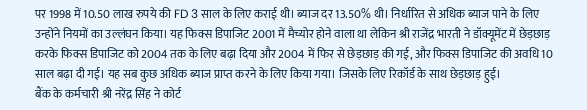पर 1998 में 10.50 लाख रुपये की FD 3 साल के लिए कराई थी। ब्याज दर 13.50% थी। निर्धारित से अधिक ब्याज पाने के लिए उन्होंने नियमों का उल्लंघन किया। यह फिक्स डिपाजिट 2001 में मैच्योर होने वाला था लेकिन श्री राजेंद्र भारती ने डॉक्यूमेंट में छेड़छाड़ करके फिक्स डिपाजिट को 2004 तक के लिए बढ़ा दिया और 2004 में फिर से छेड़छाड़ की गई, और फिक्स डिपाजिट की अवधि 10 साल बढ़ा दी गई। यह सब कुछ अधिक ब्याज प्राप्त करने के लिए किया गया। जिसके लिए रिकॉर्ड के साथ छेड़छाड़ हुई।
बैंक के कर्मचारी श्री नरेंद्र सिंह ने कोर्ट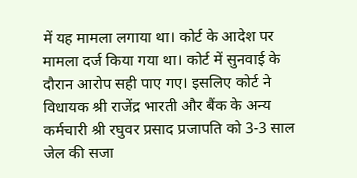में यह मामला लगाया था। कोर्ट के आदेश पर मामला दर्ज किया गया था। कोर्ट में सुनवाई के दौरान आरोप सही पाए गए। इसलिए कोर्ट ने विधायक श्री राजेंद्र भारती और बैंक के अन्य कर्मचारी श्री रघुवर प्रसाद प्रजापति को 3-3 साल जेल की सजा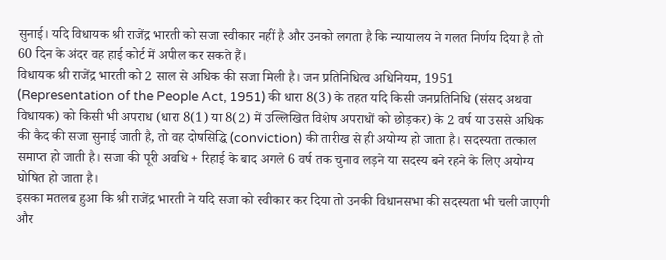सुनाई। यदि विधायक श्री राजेंद्र भारती को सजा स्वीकार नहीं है और उनको लगता है कि न्यायालय ने गलत निर्णय दिया है तो 60 दिन के अंदर वह हाई कोर्ट में अपील कर सकते हैं।
विधायक श्री राजेंद्र भारती को 2 साल से अधिक की सजा मिली है। जन प्रतिनिधित्व अधिनियम, 1951 (Representation of the People Act, 1951) की धारा 8(3) के तहत यदि किसी जनप्रतिनिधि (संसद अथवा विधायक) को किसी भी अपराध (धारा 8(1) या 8(2) में उल्लिखित विशेष अपराधों को छोड़कर) के 2 वर्ष या उससे अधिक की कैद की सजा सुनाई जाती है, तो वह दोषसिद्धि (conviction) की तारीख से ही अयोग्य हो जाता है। सदस्यता तत्काल समाप्त हो जाती है। सजा की पूरी अवधि + रिहाई के बाद अगले 6 वर्ष तक चुनाव लड़ने या सदस्य बने रहने के लिए अयोग्य घोषित हो जाता है।
इसका मतलब हुआ कि श्री राजेंद्र भारती ने यदि सजा को स्वीकार कर दिया तो उनकी विधानसभा की सदस्यता भी चली जाएगी और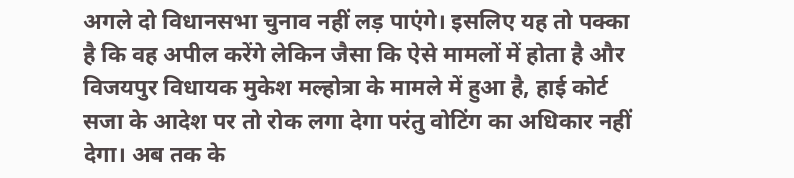अगले दो विधानसभा चुनाव नहीं लड़ पाएंगे। इसलिए यह तो पक्का है कि वह अपील करेंगे लेकिन जैसा कि ऐसे मामलों में होता है और विजयपुर विधायक मुकेश मल्होत्रा के मामले में हुआ है, हाई कोर्ट सजा के आदेश पर तो रोक लगा देगा परंतु वोटिंग का अधिकार नहीं देगा। अब तक के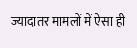ज्यादातर मामलों में ऐसा ही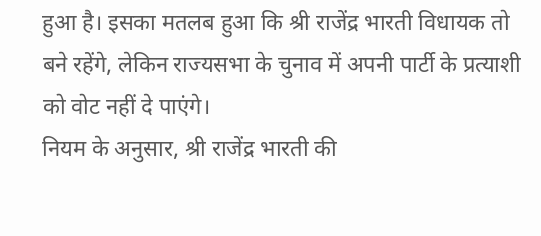हुआ है। इसका मतलब हुआ कि श्री राजेंद्र भारती विधायक तो बने रहेंगे, लेकिन राज्यसभा के चुनाव में अपनी पार्टी के प्रत्याशी को वोट नहीं दे पाएंगे।
नियम के अनुसार, श्री राजेंद्र भारती की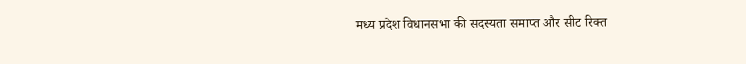मध्य प्रदेश विधानसभा की सदस्यता समाप्त और सीट रिक्त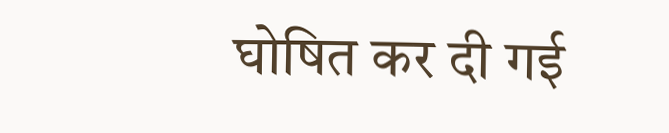घोषित कर दी गई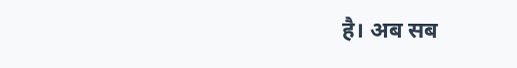है। अब सब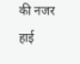की नजर हाई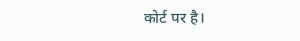कोर्ट पर है।